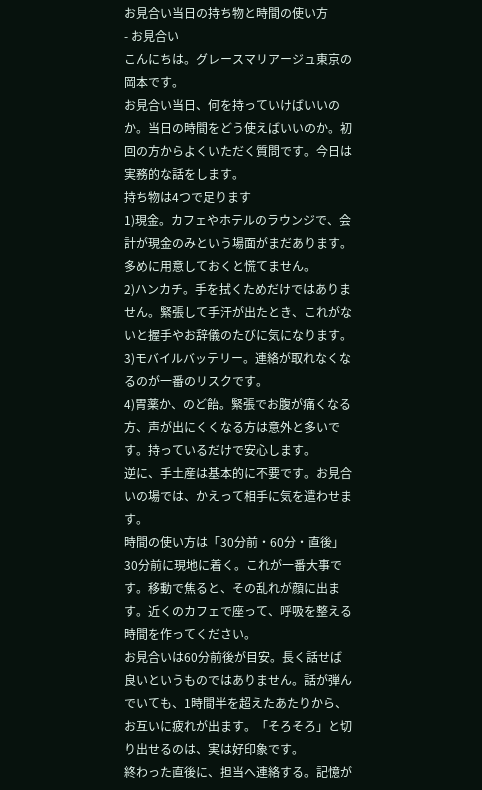お見合い当日の持ち物と時間の使い方
- お見合い
こんにちは。グレースマリアージュ東京の岡本です。
お見合い当日、何を持っていけばいいのか。当日の時間をどう使えばいいのか。初回の方からよくいただく質問です。今日は実務的な話をします。
持ち物は4つで足ります
1)現金。カフェやホテルのラウンジで、会計が現金のみという場面がまだあります。多めに用意しておくと慌てません。
2)ハンカチ。手を拭くためだけではありません。緊張して手汗が出たとき、これがないと握手やお辞儀のたびに気になります。
3)モバイルバッテリー。連絡が取れなくなるのが一番のリスクです。
4)胃薬か、のど飴。緊張でお腹が痛くなる方、声が出にくくなる方は意外と多いです。持っているだけで安心します。
逆に、手土産は基本的に不要です。お見合いの場では、かえって相手に気を遣わせます。
時間の使い方は「30分前・60分・直後」
30分前に現地に着く。これが一番大事です。移動で焦ると、その乱れが顔に出ます。近くのカフェで座って、呼吸を整える時間を作ってください。
お見合いは60分前後が目安。長く話せば良いというものではありません。話が弾んでいても、1時間半を超えたあたりから、お互いに疲れが出ます。「そろそろ」と切り出せるのは、実は好印象です。
終わった直後に、担当へ連絡する。記憶が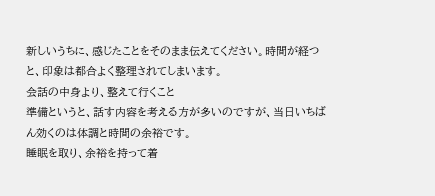新しいうちに、感じたことをそのまま伝えてください。時間が経つと、印象は都合よく整理されてしまいます。
会話の中身より、整えて行くこと
準備というと、話す内容を考える方が多いのですが、当日いちばん効くのは体調と時間の余裕です。
睡眠を取り、余裕を持って着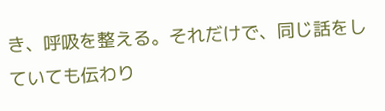き、呼吸を整える。それだけで、同じ話をしていても伝わり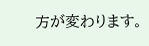方が変わります。